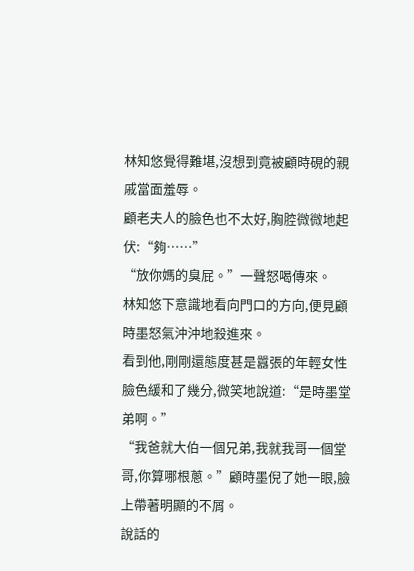林知悠覺得難堪,沒想到竟被顧時硯的親戚當面羞辱。
顧老夫人的臉色也不太好,胸腔微微地起伏:“夠……”
“放你媽的臭屁。”一聲怒喝傳來。
林知悠下意識地看向門口的方向,便見顧時墨怒氣沖沖地殺進來。
看到他,剛剛還態度甚是囂張的年輕女性臉色緩和了幾分,微笑地說道:“是時墨堂弟啊。”
“我爸就大伯一個兄弟,我就我哥一個堂哥,你算哪根蔥。”顧時墨倪了她一眼,臉上帶著明顯的不屑。
說話的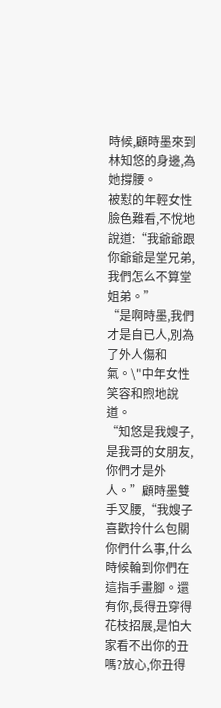時候,顧時墨來到林知悠的身邊,為她撐腰。
被懟的年輕女性臉色難看,不悅地說道:“我爺爺跟你爺爺是堂兄弟,我們怎么不算堂姐弟。”
“是啊時墨,我們才是自已人,別為了外人傷和氣。\"中年女性笑容和煦地說道。
“知悠是我嫂子,是我哥的女朋友,你們才是外人。”顧時墨雙手叉腰,“我嫂子喜歡拎什么包關你們什么事,什么時候輪到你們在這指手畫腳。還有你,長得丑穿得花枝招展,是怕大家看不出你的丑嗎?放心,你丑得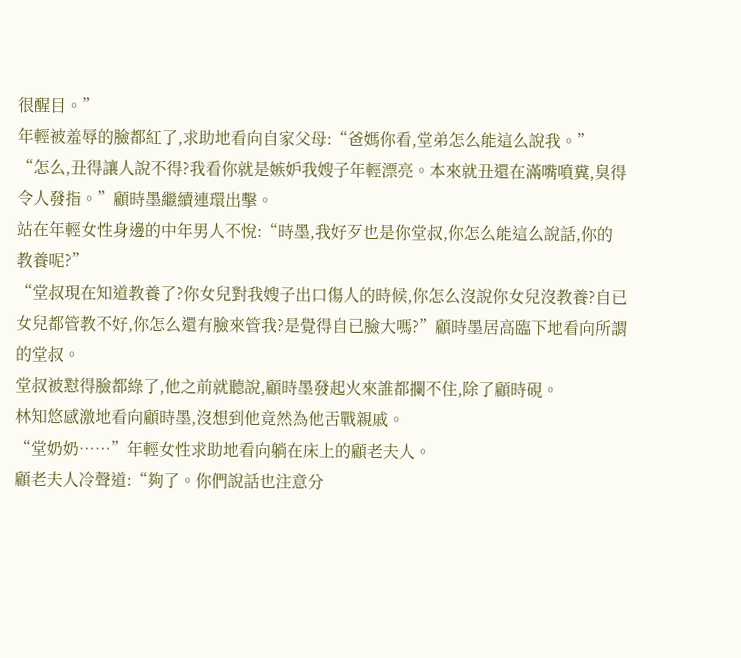很醒目。”
年輕被羞辱的臉都紅了,求助地看向自家父母:“爸媽你看,堂弟怎么能這么說我。”
“怎么,丑得讓人說不得?我看你就是嫉妒我嫂子年輕漂亮。本來就丑還在滿嘴噴糞,臭得令人發指。”顧時墨繼續連環出擊。
站在年輕女性身邊的中年男人不悅:“時墨,我好歹也是你堂叔,你怎么能這么說話,你的教養呢?”
“堂叔現在知道教養了?你女兒對我嫂子出口傷人的時候,你怎么沒說你女兒沒教養?自已女兒都管教不好,你怎么還有臉來管我?是覺得自已臉大嗎?”顧時墨居高臨下地看向所謂的堂叔。
堂叔被懟得臉都綠了,他之前就聽說,顧時墨發起火來誰都攔不住,除了顧時硯。
林知悠感激地看向顧時墨,沒想到他竟然為他舌戰親戚。
“堂奶奶……”年輕女性求助地看向躺在床上的顧老夫人。
顧老夫人冷聲道:“夠了。你們說話也注意分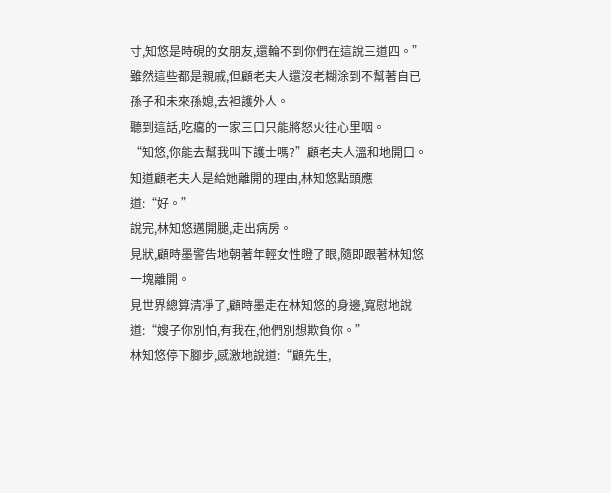寸,知悠是時硯的女朋友,還輪不到你們在這說三道四。”
雖然這些都是親戚,但顧老夫人還沒老糊涂到不幫著自已孫子和未來孫媳,去袒護外人。
聽到這話,吃癟的一家三口只能將怒火往心里咽。
“知悠,你能去幫我叫下護士嗎?”顧老夫人溫和地開口。
知道顧老夫人是給她離開的理由,林知悠點頭應道:“好。”
說完,林知悠邁開腿,走出病房。
見狀,顧時墨警告地朝著年輕女性瞪了眼,隨即跟著林知悠一塊離開。
見世界總算清凈了,顧時墨走在林知悠的身邊,寬慰地說道:“嫂子你別怕,有我在,他們別想欺負你。”
林知悠停下腳步,感激地說道:“顧先生,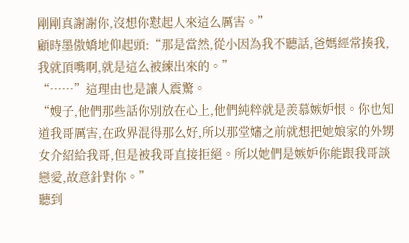剛剛真謝謝你,沒想你懟起人來這么厲害。”
顧時墨傲嬌地仰起頭:“那是當然,從小因為我不聽話,爸媽經常揍我,我就頂嘴啊,就是這么被練出來的。”
“……”這理由也是讓人震驚。
“嫂子,他們那些話你別放在心上,他們純粹就是羨慕嫉妒恨。你也知道我哥厲害,在政界混得那么好,所以那堂嬸之前就想把她娘家的外甥女介紹給我哥,但是被我哥直接拒絕。所以她們是嫉妒你能跟我哥談戀愛,故意針對你。”
聽到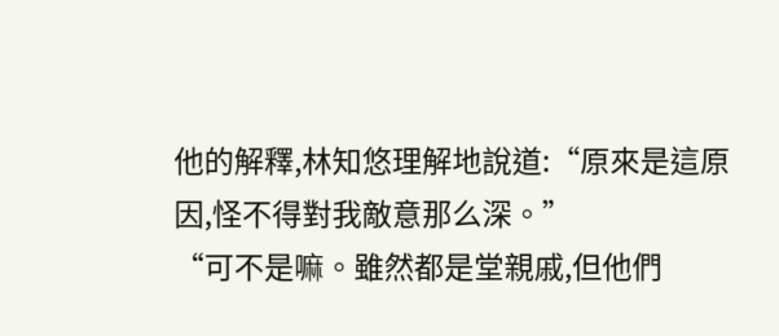他的解釋,林知悠理解地說道:“原來是這原因,怪不得對我敵意那么深。”
“可不是嘛。雖然都是堂親戚,但他們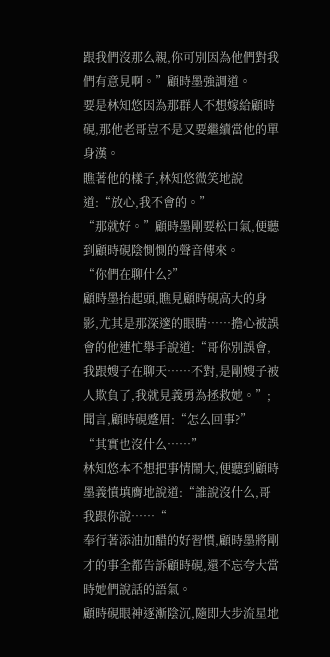跟我們沒那么親,你可別因為他們對我們有意見啊。”顧時墨強調道。
要是林知悠因為那群人不想嫁給顧時硯,那他老哥豈不是又要繼續當他的單身漢。
瞧著他的樣子,林知悠微笑地說道:“放心,我不會的。”
“那就好。”顧時墨剛要松口氣,便聽到顧時硯陰惻惻的聲音傳來。
“你們在聊什么?”
顧時墨抬起頭,瞧見顧時硯高大的身影,尤其是那深邃的眼睛……擔心被誤會的他連忙舉手說道:“哥你別誤會,我跟嫂子在聊天……不對,是剛嫂子被人欺負了,我就見義勇為拯救她。”;
聞言,顧時硯蹙眉:“怎么回事?”
“其實也沒什么……”
林知悠本不想把事情鬧大,便聽到顧時墨義憤填膺地說道:“誰說沒什么,哥我跟你說……“
奉行著添油加醋的好習慣,顧時墨將剛才的事全都告訴顧時硯,還不忘夸大當時她們說話的語氣。
顧時硯眼神逐漸陰沉,隨即大步流星地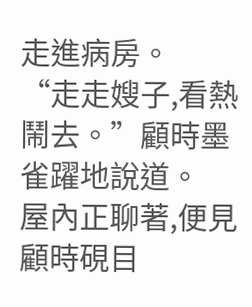走進病房。
“走走嫂子,看熱鬧去。”顧時墨雀躍地說道。
屋內正聊著,便見顧時硯目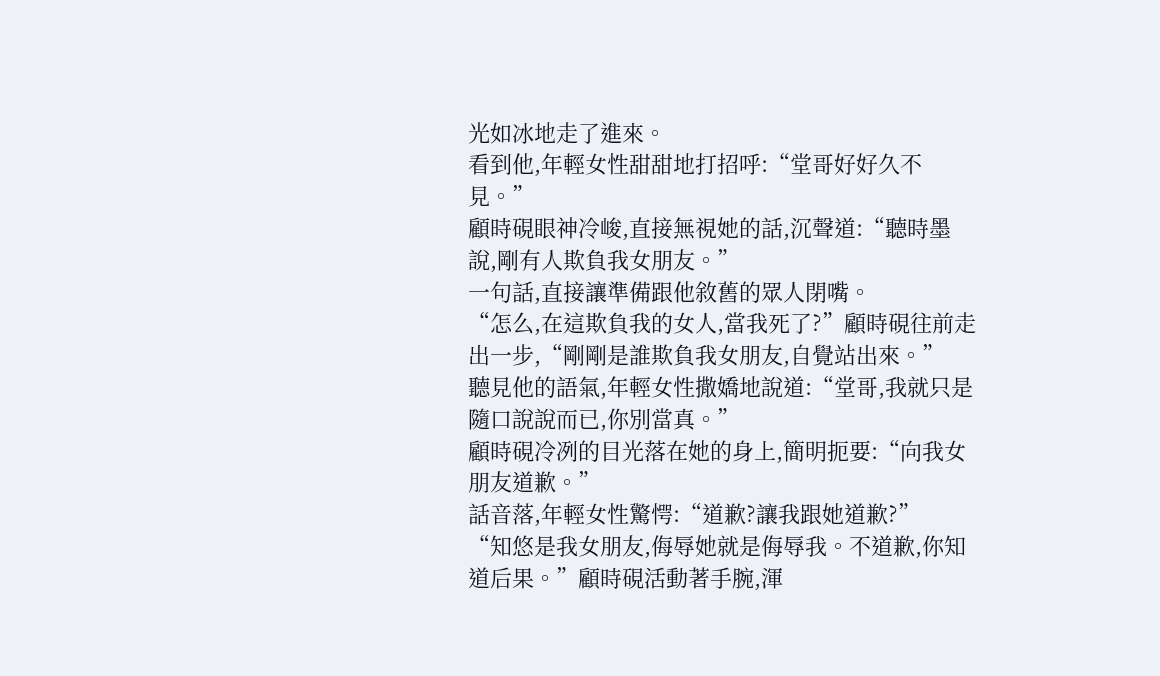光如冰地走了進來。
看到他,年輕女性甜甜地打招呼:“堂哥好好久不見。”
顧時硯眼神冷峻,直接無視她的話,沉聲道:“聽時墨說,剛有人欺負我女朋友。”
一句話,直接讓準備跟他敘舊的眾人閉嘴。
“怎么,在這欺負我的女人,當我死了?”顧時硯往前走出一步,“剛剛是誰欺負我女朋友,自覺站出來。”
聽見他的語氣,年輕女性撒嬌地說道:“堂哥,我就只是隨口說說而已,你別當真。”
顧時硯冷冽的目光落在她的身上,簡明扼要:“向我女朋友道歉。”
話音落,年輕女性驚愕:“道歉?讓我跟她道歉?”
“知悠是我女朋友,侮辱她就是侮辱我。不道歉,你知道后果。”顧時硯活動著手腕,渾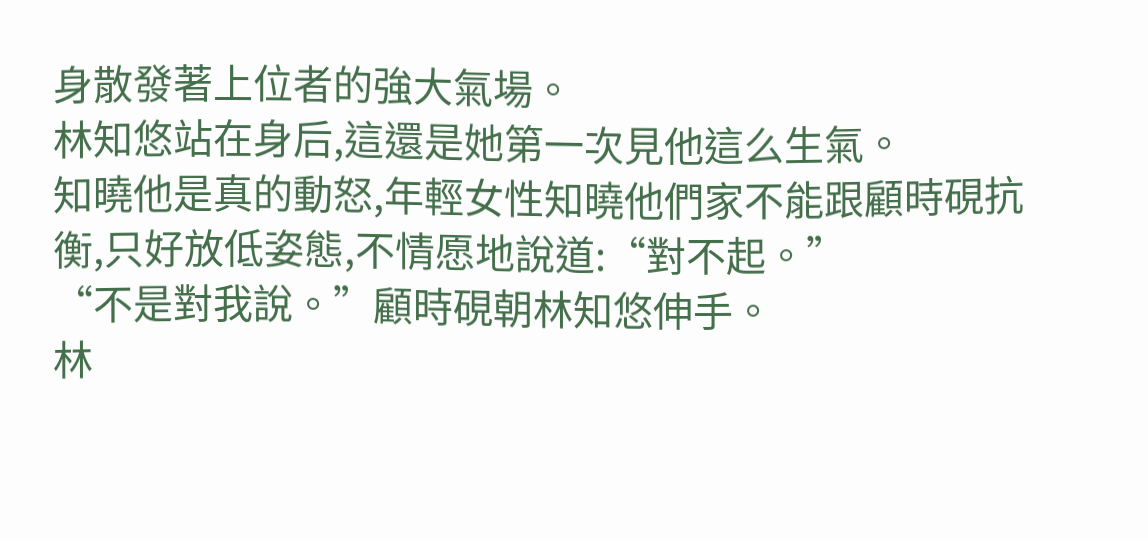身散發著上位者的強大氣場。
林知悠站在身后,這還是她第一次見他這么生氣。
知曉他是真的動怒,年輕女性知曉他們家不能跟顧時硯抗衡,只好放低姿態,不情愿地說道:“對不起。”
“不是對我說。”顧時硯朝林知悠伸手。
林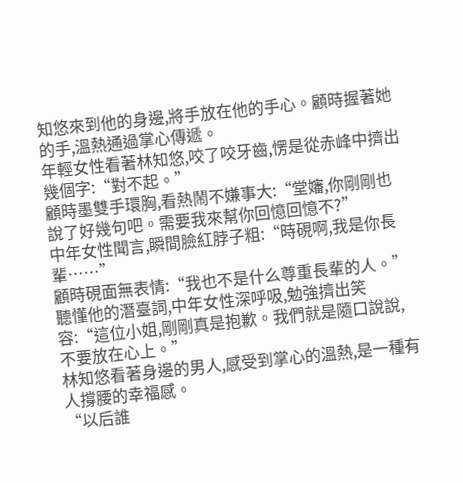知悠來到他的身邊,將手放在他的手心。顧時握著她的手,溫熱通過掌心傳遞。
年輕女性看著林知悠,咬了咬牙齒,愣是從赤峰中擠出幾個字:“對不起。”
顧時墨雙手環胸,看熱鬧不嫌事大:“堂嬸,你剛剛也說了好幾句吧。需要我來幫你回憶回憶不?”
中年女性聞言,瞬間臉紅脖子粗:“時硯啊,我是你長輩……”
顧時硯面無表情:“我也不是什么尊重長輩的人。”
聽懂他的潛臺詞,中年女性深呼吸,勉強擠出笑容:“這位小姐,剛剛真是抱歉。我們就是隨口說說,不要放在心上。”
林知悠看著身邊的男人,感受到掌心的溫熱,是一種有人撐腰的幸福感。
“以后誰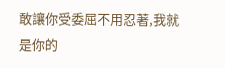敢讓你受委屈不用忍著,我就是你的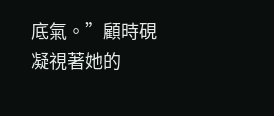底氣。”顧時硯凝視著她的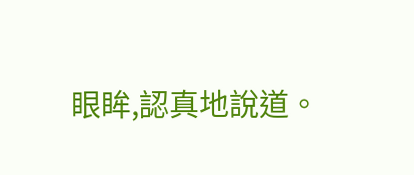眼眸,認真地說道。